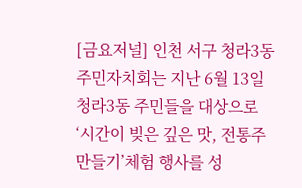[금요저널] 인천 서구 청라3동 주민자치회는 지난 6월 13일 청라3동 주민들을 대상으로 ‘시간이 빚은 깊은 맛, 전통주 만들기’체험 행사를 성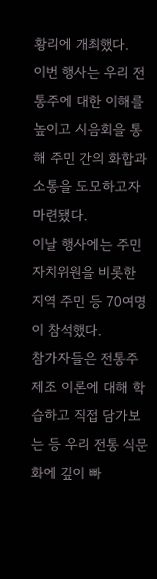황리에 개최했다.
이번 행사는 우리 전통주에 대한 이해를 높이고 시음회을 통해 주민 간의 화합과 소통을 도모하고자 마련됐다.
이날 행사에는 주민자치위원을 비롯한 지역 주민 등 70여명이 참석했다.
참가자들은 전통주 제조 이론에 대해 학습하고 직접 담가보는 등 우리 전통 식문화에 깊이 빠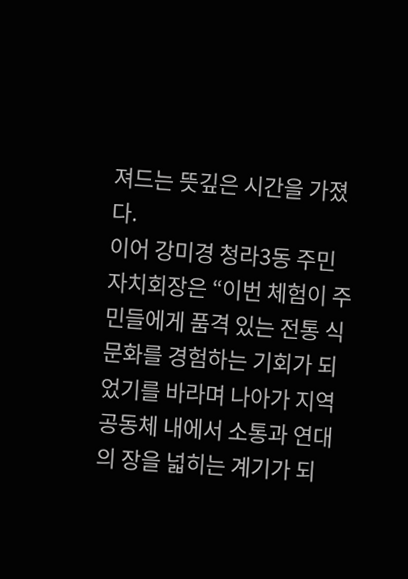져드는 뜻깊은 시간을 가졌다.
이어 강미경 청라3동 주민자치회장은 “이번 체험이 주민들에게 품격 있는 전통 식문화를 경험하는 기회가 되었기를 바라며 나아가 지역 공동체 내에서 소통과 연대의 장을 넓히는 계기가 되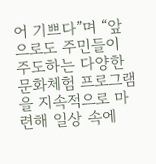어 기쁘다”며 “앞으로도 주민들이 주도하는 다양한 문화체험 프로그램을 지속적으로 마련해 일상 속에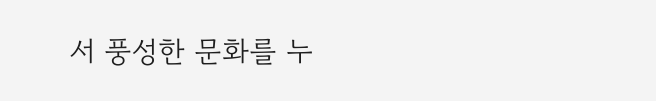서 풍성한 문화를 누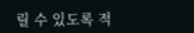릴 수 있도록 적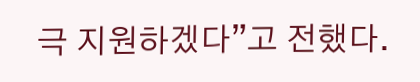극 지원하겠다”고 전했다.